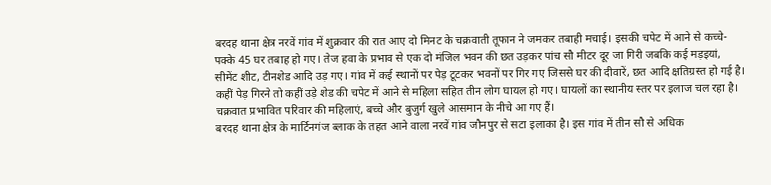बरदह थाना क्षेत्र नरवें गांव में शुक्रवार की रात आए दो मिनट के चक्रवाती तूफान ने जमकर तबाही मचाई। इसकी चपेट में आने से कच्चे-पक्के 45 घर तबाह हो गए। तेज हवा के प्रभाव से एक दो मंजिल भवन की छत उड़कर पांच सौ मीटर दूर जा गिरी जबकि कई मड़इयां, सीमेंट शीट, टीनशेड आदि उड़ गए। गांव में कई स्थानों पर पेड़ टूटकर भवनों पर गिर गए जिससे घर की दीवारें, छत आदि क्षतिग्रस्त हो गई है। कहीं पेड़ गिरने तो कहीं उड़े शेड की चपेट में आने से महिला सहित तीन लोग घायल हो गए। घायलों का स्थानीय स्तर पर इलाज चल रहा है। चक्रवात प्रभावित परिवार की महिलाएं, बच्चे और बुजुर्ग खुले आसमान के नीचे आ गए हैं।
बरदह थाना क्षेत्र के मार्टिनगंज ब्लाक के तहत आने वाला नरवें गांव जौनपुर से सटा इलाका है। इस गांव में तीन सौ से अधिक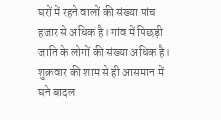घरों में रहने वालों की संख्या पांच हजार से अधिक है। गांव में पिछड़ी जाति के लोगों की संख्या अधिक है। शुक्रवार की शाम से ही आसमान में घने बादल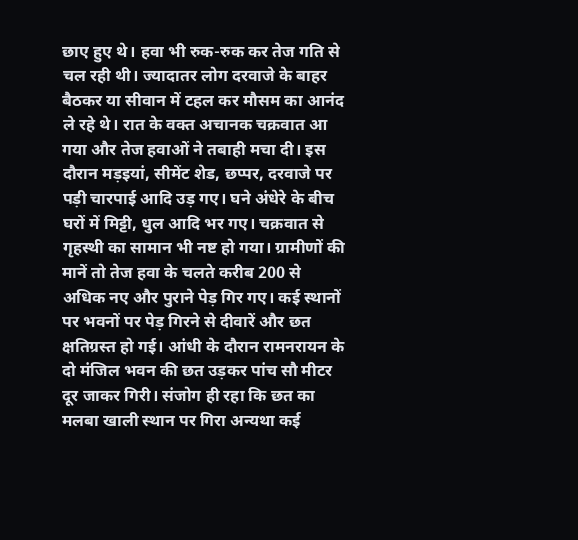छाए हुए थे। हवा भी रुक-रुक कर तेज गति से चल रही थी। ज्यादातर लोग दरवाजे के बाहर बैठकर या सीवान में टहल कर मौसम का आनंद ले रहे थे। रात के वक्त अचानक चक्रवात आ गया और तेज हवाओं ने तबाही मचा दी। इस दौरान मड़इयां, सीमेंट शेड, छप्पर, दरवाजे पर पड़ी चारपाई आदि उड़ गए। घने अंधेरे के बीच घरों में मिट्टी, धुल आदि भर गए। चक्रवात से गृहस्थी का सामान भी नष्ट हो गया। ग्रामीणों की मानें तो तेज हवा के चलते करीब 200 से अधिक नए और पुराने पेड़ गिर गए। कई स्थानों पर भवनों पर पेड़ गिरने से दीवारें और छत क्षतिग्रस्त हो गई। आंधी के दौरान रामनरायन के दो मंजिल भवन की छत उड़कर पांच सौ मीटर दूर जाकर गिरी। संजोग ही रहा कि छत का मलबा खाली स्थान पर गिरा अन्यथा कई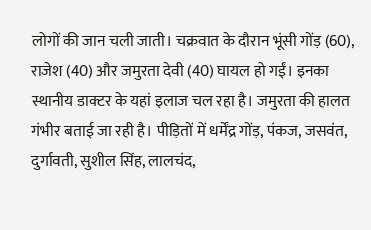लोगों की जान चली जाती। चक्रवात के दौरान भूंसी गोंड़ (60), राजेश (40) और जमुरता देवी (40) घायल हो गईं। इनका स्थानीय डाक्टर के यहां इलाज चल रहा है। जमुरता की हालत गंभीर बताई जा रही है। पीड़ितों में धर्मेंद्र गोंड़, पंकज, जसवंत, दुर्गावती, सुशील सिंह, लालचंद,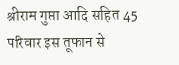श्रीराम गुप्ता आदि सहित 45 परिवार इस तूफान से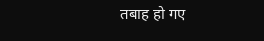तबाह हो गए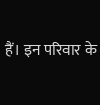हैं। इन परिवार के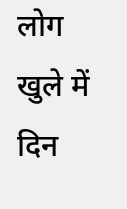लोग खुले में दिन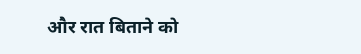और रात बिताने को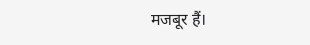मजबूर हैं।